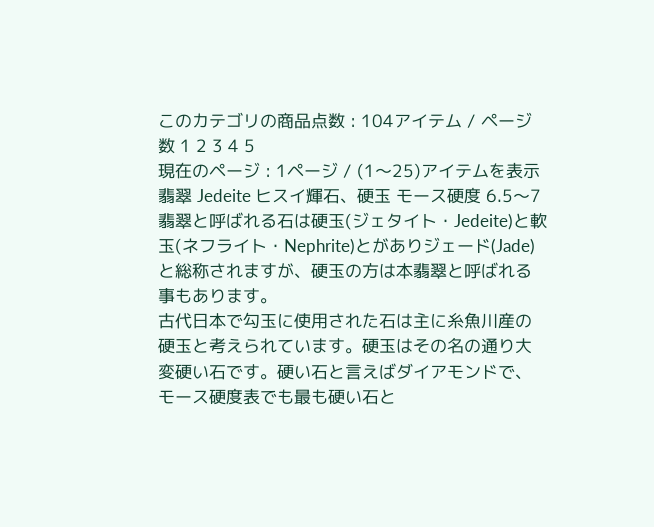このカテゴリの商品点数 : 104アイテム / ページ数 1 2 3 4 5
現在のページ : 1ページ / (1〜25)アイテムを表示
翡翠 Jedeite ヒスイ輝石、硬玉 モース硬度 6.5〜7
翡翠と呼ばれる石は硬玉(ジェタイト・Jedeite)と軟玉(ネフライト・Nephrite)とがありジェード(Jade)と総称されますが、硬玉の方は本翡翠と呼ばれる事もあります。
古代日本で勾玉に使用された石は主に糸魚川産の硬玉と考えられています。硬玉はその名の通り大変硬い石です。硬い石と言えばダイアモンドで、モース硬度表でも最も硬い石と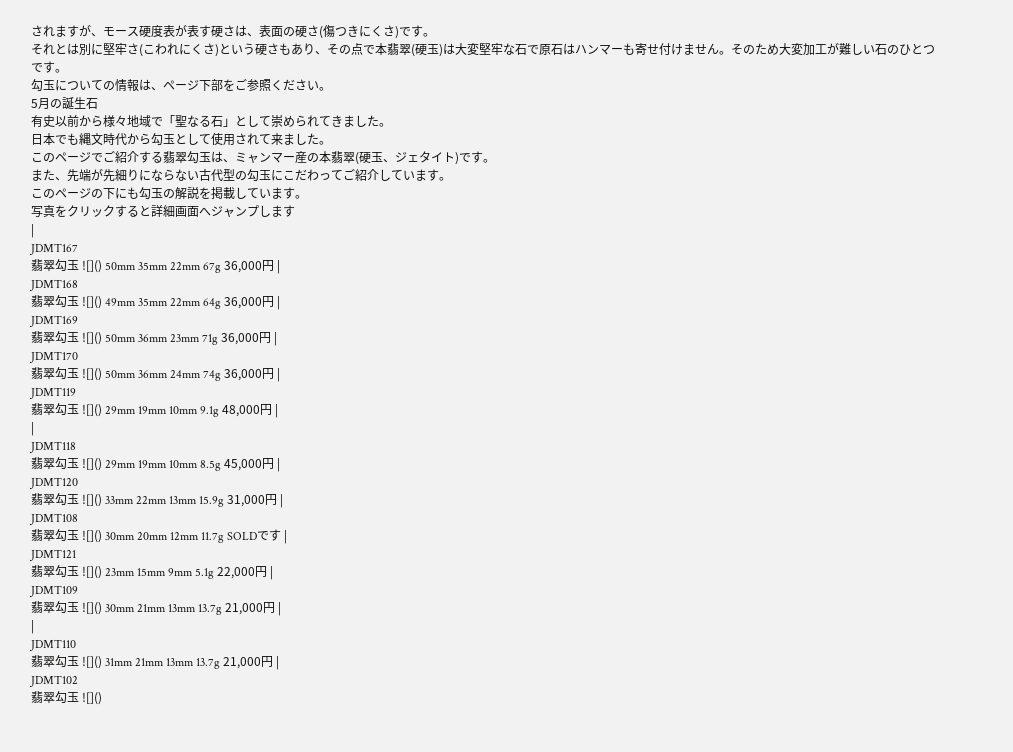されますが、モース硬度表が表す硬さは、表面の硬さ(傷つきにくさ)です。
それとは別に堅牢さ(こわれにくさ)という硬さもあり、その点で本翡翠(硬玉)は大変堅牢な石で原石はハンマーも寄せ付けません。そのため大変加工が難しい石のひとつです。
勾玉についての情報は、ページ下部をご参照ください。
5月の誕生石
有史以前から様々地域で「聖なる石」として崇められてきました。
日本でも縄文時代から勾玉として使用されて来ました。
このページでご紹介する翡翠勾玉は、ミャンマー産の本翡翠(硬玉、ジェタイト)です。
また、先端が先細りにならない古代型の勾玉にこだわってご紹介しています。
このページの下にも勾玉の解説を掲載しています。
写真をクリックすると詳細画面へジャンプします
|
JDMT167
翡翠勾玉 ![]() 50mm 35mm 22mm 67g 36,000円 |
JDMT168
翡翠勾玉 ![]() 49mm 35mm 22mm 64g 36,000円 |
JDMT169
翡翠勾玉 ![]() 50mm 36mm 23mm 71g 36,000円 |
JDMT170
翡翠勾玉 ![]() 50mm 36mm 24mm 74g 36,000円 |
JDMT119
翡翠勾玉 ![]() 29mm 19mm 10mm 9.1g 48,000円 |
|
JDMT118
翡翠勾玉 ![]() 29mm 19mm 10mm 8.5g 45,000円 |
JDMT120
翡翠勾玉 ![]() 33mm 22mm 13mm 15.9g 31,000円 |
JDMT108
翡翠勾玉 ![]() 30mm 20mm 12mm 11.7g SOLDです |
JDMT121
翡翠勾玉 ![]() 23mm 15mm 9mm 5.1g 22,000円 |
JDMT109
翡翠勾玉 ![]() 30mm 21mm 13mm 13.7g 21,000円 |
|
JDMT110
翡翠勾玉 ![]() 31mm 21mm 13mm 13.7g 21,000円 |
JDMT102
翡翠勾玉 ![]()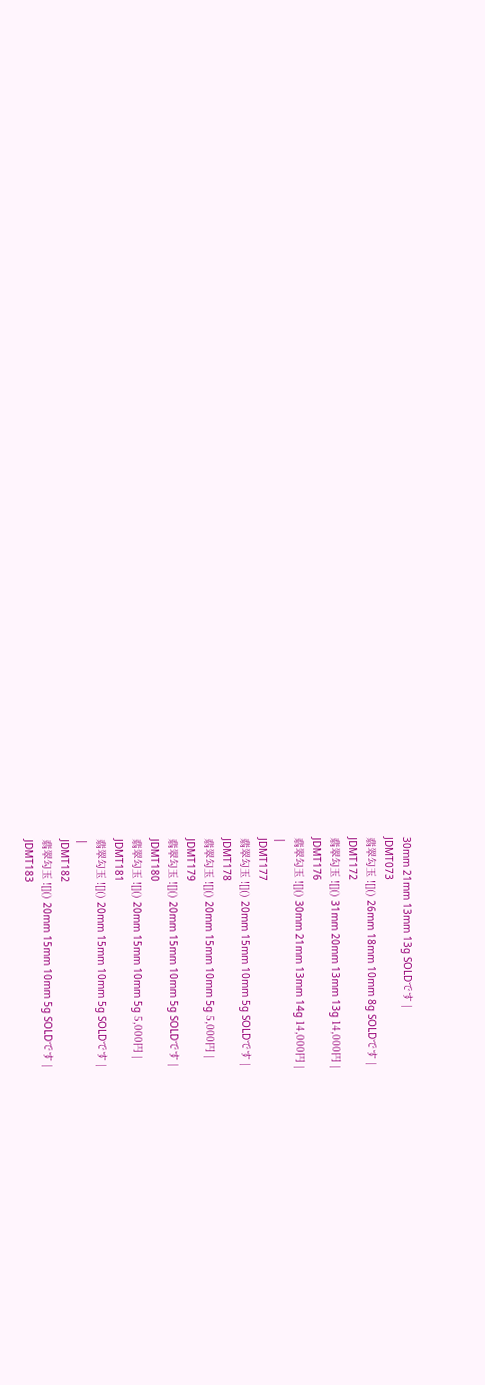30mm 21mm 13mm 13g SOLDです |
JDMT073
翡翠勾玉 ![]() 26mm 18mm 10mm 8g SOLDです |
JDMT172
翡翠勾玉 ![]() 31mm 20mm 13mm 13g 14,000円 |
JDMT176
翡翠勾玉 ![]() 30mm 21mm 13mm 14g 14,000円 |
|
JDMT177
翡翠勾玉 ![]() 20mm 15mm 10mm 5g SOLDです |
JDMT178
翡翠勾玉 ![]() 20mm 15mm 10mm 5g 5,000円 |
JDMT179
翡翠勾玉 ![]() 20mm 15mm 10mm 5g SOLDです |
JDMT180
翡翠勾玉 ![]() 20mm 15mm 10mm 5g 5,000円 |
JDMT181
翡翠勾玉 ![]() 20mm 15mm 10mm 5g SOLDです |
|
JDMT182
翡翠勾玉 ![]() 20mm 15mm 10mm 5g SOLDです |
JDMT183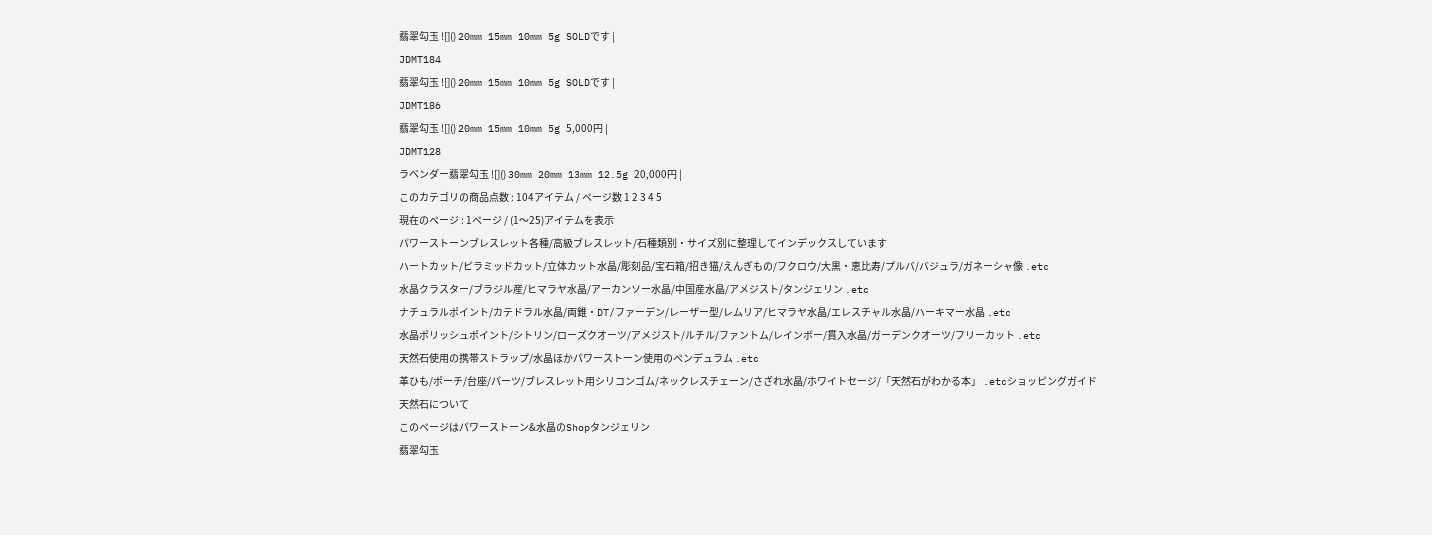翡翠勾玉 ![]() 20mm 15mm 10mm 5g SOLDです |
JDMT184
翡翠勾玉 ![]() 20mm 15mm 10mm 5g SOLDです |
JDMT186
翡翠勾玉 ![]() 20mm 15mm 10mm 5g 5,000円 |
JDMT128
ラベンダー翡翠勾玉 ![]() 30mm 20mm 13mm 12.5g 20,000円 |
このカテゴリの商品点数 : 104アイテム / ページ数 1 2 3 4 5
現在のページ : 1ページ / (1〜25)アイテムを表示
パワーストーンブレスレット各種/高級ブレスレット/石種類別・サイズ別に整理してインデックスしています
ハートカット/ピラミッドカット/立体カット水晶/彫刻品/宝石箱/招き猫/えんぎもの/フクロウ/大黒・恵比寿/プルバ/バジュラ/ガネーシャ像 .etc
水晶クラスター/ブラジル産/ヒマラヤ水晶/アーカンソー水晶/中国産水晶/アメジスト/タンジェリン .etc
ナチュラルポイント/カテドラル水晶/両錐・DT/ファーデン/レーザー型/レムリア/ヒマラヤ水晶/エレスチャル水晶/ハーキマー水晶 .etc
水晶ポリッシュポイント/シトリン/ローズクオーツ/アメジスト/ルチル/ファントム/レインボー/貫入水晶/ガーデンクオーツ/フリーカット .etc
天然石使用の携帯ストラップ/水晶ほかパワーストーン使用のペンデュラム .etc
革ひも/ポーチ/台座/パーツ/ブレスレット用シリコンゴム/ネックレスチェーン/さざれ水晶/ホワイトセージ/「天然石がわかる本」 .etcショッピングガイド
天然石について
このページはパワーストーン&水晶のShopタンジェリン
翡翠勾玉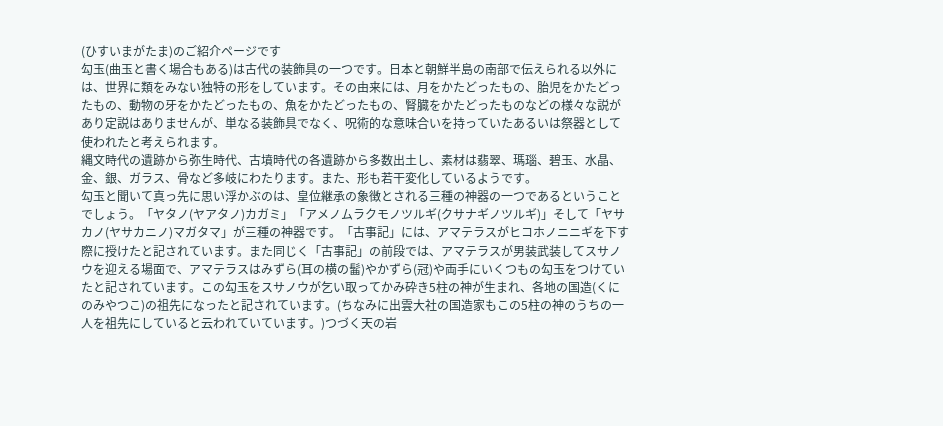(ひすいまがたま)のご紹介ページです
勾玉(曲玉と書く場合もある)は古代の装飾具の一つです。日本と朝鮮半島の南部で伝えられる以外には、世界に類をみない独特の形をしています。その由来には、月をかたどったもの、胎児をかたどったもの、動物の牙をかたどったもの、魚をかたどったもの、腎臓をかたどったものなどの様々な説があり定説はありませんが、単なる装飾具でなく、呪術的な意味合いを持っていたあるいは祭器として使われたと考えられます。
縄文時代の遺跡から弥生時代、古墳時代の各遺跡から多数出土し、素材は翡翠、瑪瑙、碧玉、水晶、金、銀、ガラス、骨など多岐にわたります。また、形も若干変化しているようです。
勾玉と聞いて真っ先に思い浮かぶのは、皇位継承の象徴とされる三種の神器の一つであるということでしょう。「ヤタノ(ヤアタノ)カガミ」「アメノムラクモノツルギ(クサナギノツルギ)」そして「ヤサカノ(ヤサカニノ)マガタマ」が三種の神器です。「古事記」には、アマテラスがヒコホノニニギを下す際に授けたと記されています。また同じく「古事記」の前段では、アマテラスが男装武装してスサノウを迎える場面で、アマテラスはみずら(耳の横の髷)やかずら(冠)や両手にいくつもの勾玉をつけていたと記されています。この勾玉をスサノウが乞い取ってかみ砕き5柱の神が生まれ、各地の国造(くにのみやつこ)の祖先になったと記されています。(ちなみに出雲大社の国造家もこの5柱の神のうちの一人を祖先にしていると云われていています。)つづく天の岩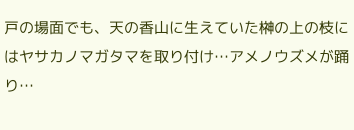戸の場面でも、天の香山に生えていた榊の上の枝にはヤサカノマガタマを取り付け…アメノウズメが踊り…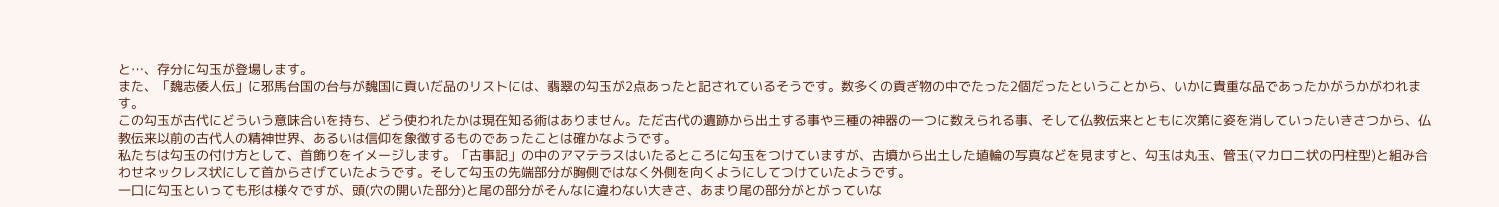と…、存分に勾玉が登場します。
また、「魏志倭人伝」に邪馬台国の台与が魏国に貢いだ品のリストには、翡翠の勾玉が2点あったと記されているそうです。数多くの貢ぎ物の中でたった2個だったということから、いかに貴重な品であったかがうかがわれます。
この勾玉が古代にどういう意味合いを持ち、どう使われたかは現在知る術はありません。ただ古代の遺跡から出土する事や三種の神器の一つに数えられる事、そして仏教伝来とともに次第に姿を消していったいきさつから、仏教伝来以前の古代人の精神世界、あるいは信仰を象徴するものであったことは確かなようです。
私たちは勾玉の付け方として、首飾りをイメージします。「古事記」の中のアマテラスはいたるところに勾玉をつけていますが、古墳から出土した埴輪の写真などを見ますと、勾玉は丸玉、管玉(マカロニ状の円柱型)と組み合わせネックレス状にして首からさげていたようです。そして勾玉の先端部分が胸側ではなく外側を向くようにしてつけていたようです。
一口に勾玉といっても形は様々ですが、頭(穴の開いた部分)と尾の部分がそんなに違わない大きさ、あまり尾の部分がとがっていな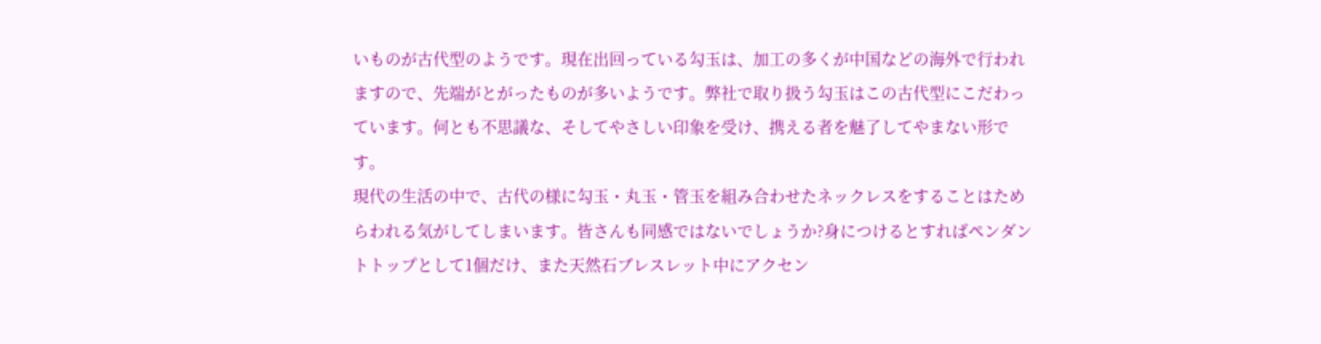いものが古代型のようです。現在出回っている勾玉は、加工の多くが中国などの海外で行われますので、先端がとがったものが多いようです。弊社で取り扱う勾玉はこの古代型にこだわっています。何とも不思議な、そしてやさしい印象を受け、携える者を魅了してやまない形です。
現代の生活の中で、古代の様に勾玉・丸玉・管玉を組み合わせたネックレスをすることはためらわれる気がしてしまいます。皆さんも同感ではないでしょうか?身につけるとすればペンダントトップとして1個だけ、また天然石ブレスレット中にアクセン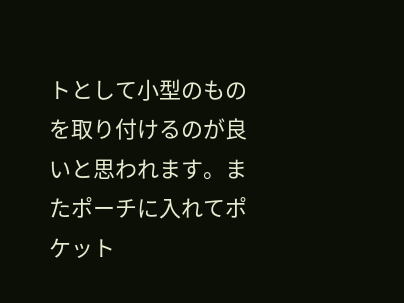トとして小型のものを取り付けるのが良いと思われます。またポーチに入れてポケット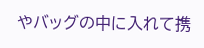やバッグの中に入れて携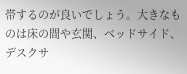帯するのが良いでしょう。大きなものは床の間や玄関、ベッドサイド、デスクサ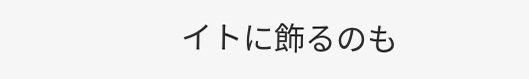イトに飾るのも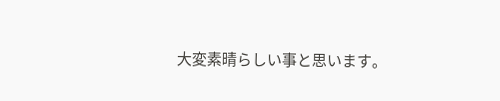大変素晴らしい事と思います。